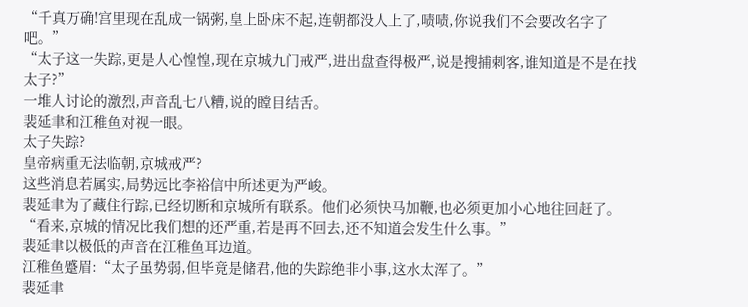“千真万确!宫里现在乱成一锅粥,皇上卧床不起,连朝都没人上了,啧啧,你说我们不会要改名字了吧。”
“太子这一失踪,更是人心惶惶,现在京城九门戒严,进出盘查得极严,说是搜捕刺客,谁知道是不是在找太子?”
一堆人讨论的激烈,声音乱七八糟,说的瞠目结舌。
裴延聿和江稚鱼对视一眼。
太子失踪?
皇帝病重无法临朝,京城戒严?
这些消息若属实,局势远比李裕信中所述更为严峻。
裴延聿为了藏住行踪,已经切断和京城所有联系。他们必须快马加鞭,也必须更加小心地往回赶了。
“看来,京城的情况比我们想的还严重,若是再不回去,还不知道会发生什么事。”
裴延聿以极低的声音在江稚鱼耳边道。
江稚鱼蹙眉:“太子虽势弱,但毕竟是储君,他的失踪绝非小事,这水太浑了。”
裴延聿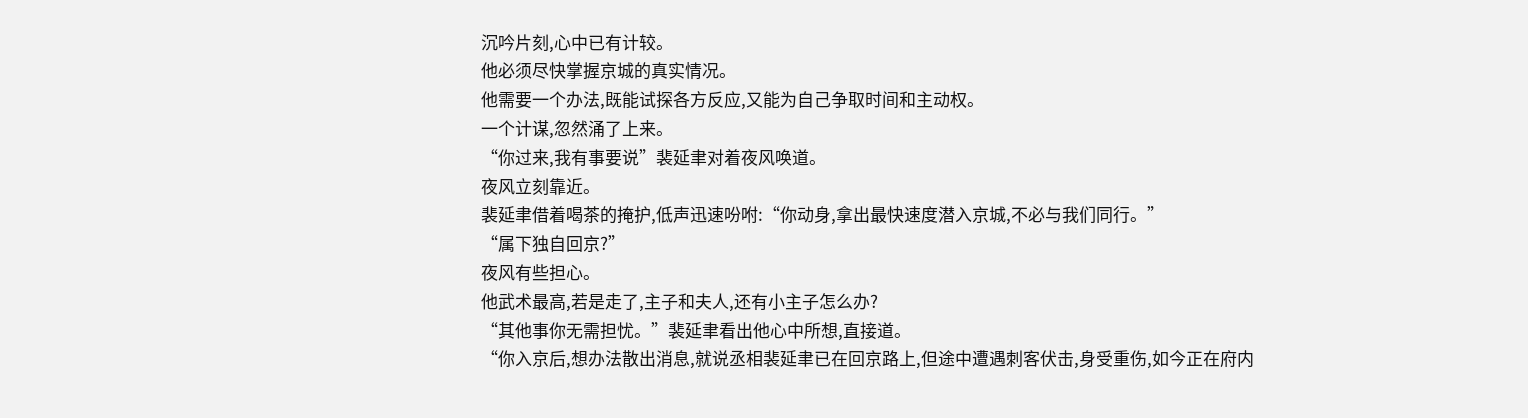沉吟片刻,心中已有计较。
他必须尽快掌握京城的真实情况。
他需要一个办法,既能试探各方反应,又能为自己争取时间和主动权。
一个计谋,忽然涌了上来。
“你过来,我有事要说”裴延聿对着夜风唤道。
夜风立刻靠近。
裴延聿借着喝茶的掩护,低声迅速吩咐:“你动身,拿出最快速度潜入京城,不必与我们同行。”
“属下独自回京?”
夜风有些担心。
他武术最高,若是走了,主子和夫人,还有小主子怎么办?
“其他事你无需担忧。”裴延聿看出他心中所想,直接道。
“你入京后,想办法散出消息,就说丞相裴延聿已在回京路上,但途中遭遇刺客伏击,身受重伤,如今正在府内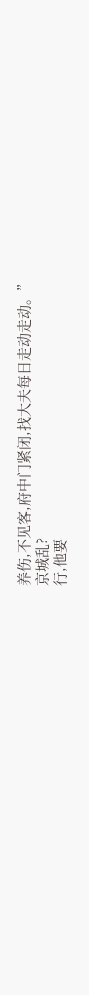养伤,不见客,府中门紧闭,找大夫每日走动走动。”
京城乱?
行,他要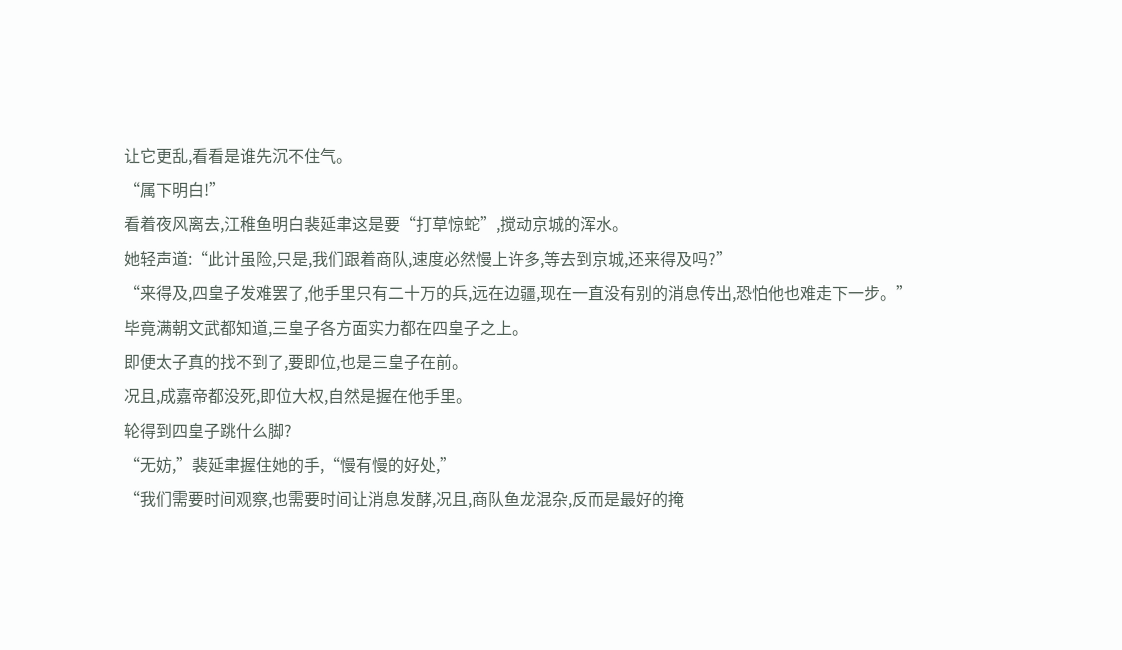让它更乱,看看是谁先沉不住气。
“属下明白!”
看着夜风离去,江稚鱼明白裴延聿这是要“打草惊蛇”,搅动京城的浑水。
她轻声道:“此计虽险,只是,我们跟着商队,速度必然慢上许多,等去到京城,还来得及吗?”
“来得及,四皇子发难罢了,他手里只有二十万的兵,远在边疆,现在一直没有别的消息传出,恐怕他也难走下一步。”
毕竟满朝文武都知道,三皇子各方面实力都在四皇子之上。
即便太子真的找不到了,要即位,也是三皇子在前。
况且,成嘉帝都没死,即位大权,自然是握在他手里。
轮得到四皇子跳什么脚?
“无妨,”裴延聿握住她的手,“慢有慢的好处,”
“我们需要时间观察,也需要时间让消息发酵,况且,商队鱼龙混杂,反而是最好的掩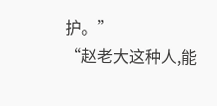护。”
“赵老大这种人,能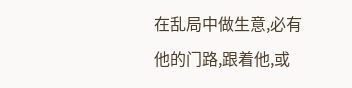在乱局中做生意,必有他的门路,跟着他,或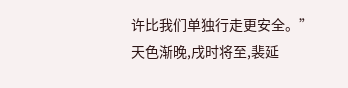许比我们单独行走更安全。”
天色渐晚,戌时将至,裴延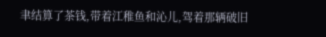聿结算了茶钱,带着江稚鱼和沁儿,驾着那辆破旧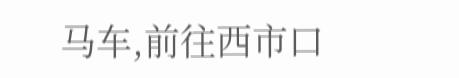马车,前往西市口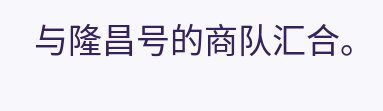与隆昌号的商队汇合。